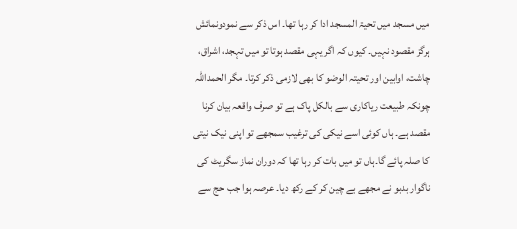میں مسجد میں تحیۃ المسجد ادا کر رہا تھا۔ اس ذکر سے نمودونمائش ہرگز مقصود نہیں۔ کیوں کہ اگر یہی مقصد ہوتا تو میں تہجد، اشراق، چاشت، اوابین اور تحیتہ الوضو کا بھی لازمی ذکر کرتا۔ مگر الحمداللہ چونکہ طبیعت ریاکاری سے بالکل پاک ہے تو صرف واقعہ بیان کرنا مقصد ہے۔ ہاں کوئی اسے نیکی کی ترغیب سمجھے تو اپنی نیک نیتی کا صلہ پائے گا۔ہاں تو میں بات کر رہا تھا کہ دوران نماز سگریٹ کی ناگوار بدبو نے مجھے بے چین کر کے رکھ دیا۔ عرصہ ہوا جب حج سے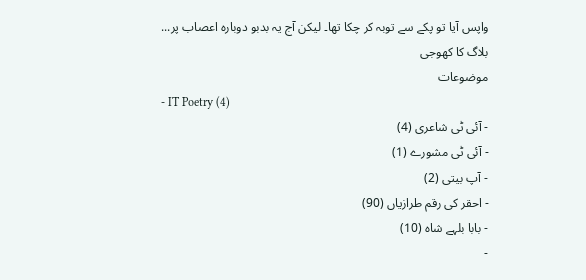واپس آیا تو پکے سے توبہ کر چکا تھا۔ لیکن آج یہ بدبو دوبارہ اعصاب پر...
بلاگ کا کھوجی
موضوعات
- IT Poetry (4)
- آئی ٹی شاعری (4)
- آئی ٹی مشورے (1)
- آپ بیتی (2)
- احقر کی رقم طرازیاں (90)
- بابا بلہے شاہ (10)
-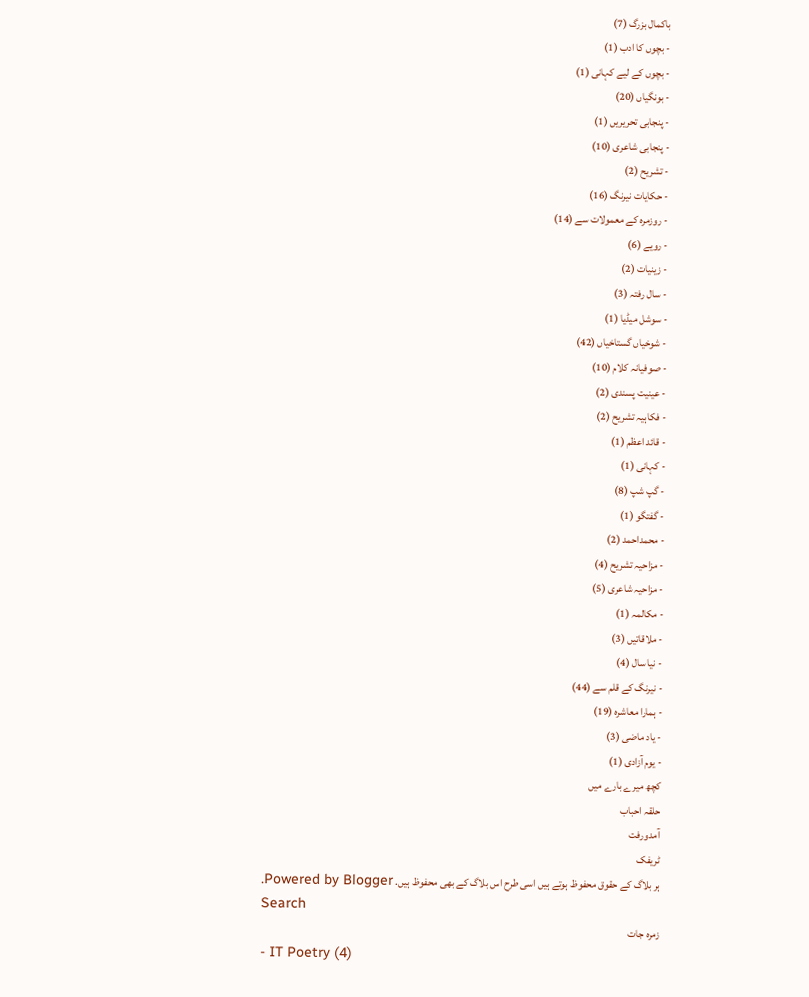باکمال بزرگ (7)
- بچوں کا ادب (1)
- بچوں کے لیے کہانی (1)
- بونگیاں (20)
- پنجابی تحریریں (1)
- پنجابی شاعری (10)
- تشریح (2)
- حکایات نیرنگ (16)
- روزمرہ کے معمولات سے (14)
- رویے (6)
- زینیات (2)
- سال رفتہ (3)
- سوشل میڈیا (1)
- شوخیاں گستاخیاں (42)
- صوفیانہ کلام (10)
- عینیت پسندی (2)
- فکاہیہ تشریح (2)
- قائد اعظم (1)
- کہانی (1)
- گپ شپ (8)
- گفتگو (1)
- محمداحمد (2)
- مزاحیہ تشریح (4)
- مزاحیہ شاعری (5)
- مکالمہ (1)
- ملاقاتیں (3)
- نیا سال (4)
- نیرنگ کے قلم سے (44)
- ہمارا معاشرہ (19)
- یاد ماضی (3)
- یوم آزادی (1)
کچھ میرے بارے میں
حلقہ احباب
آمدورفت
ٹریفک
ہر بلاگ کے حقوق محفوظ ہوتے ہیں اسی طرح اس بلاگ کے بھی محفوظ ہیں. Powered by Blogger.
Search
زمرہ جات
- IT Poetry (4)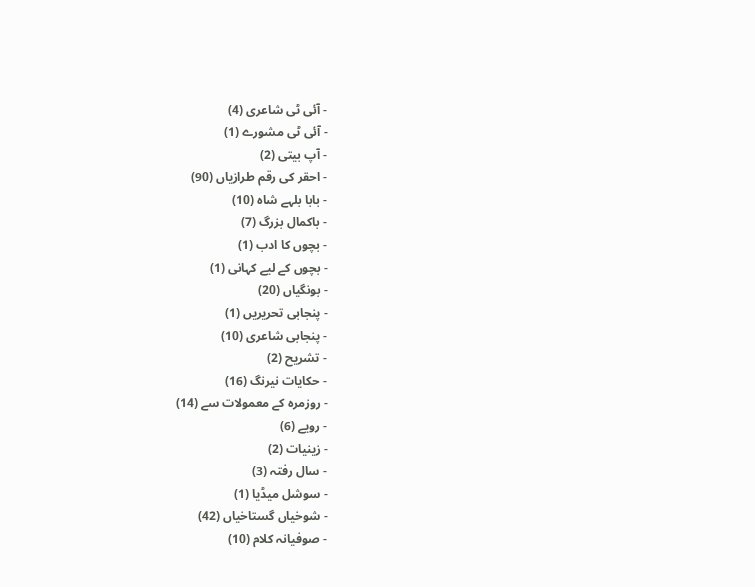- آئی ٹی شاعری (4)
- آئی ٹی مشورے (1)
- آپ بیتی (2)
- احقر کی رقم طرازیاں (90)
- بابا بلہے شاہ (10)
- باکمال بزرگ (7)
- بچوں کا ادب (1)
- بچوں کے لیے کہانی (1)
- بونگیاں (20)
- پنجابی تحریریں (1)
- پنجابی شاعری (10)
- تشریح (2)
- حکایات نیرنگ (16)
- روزمرہ کے معمولات سے (14)
- رویے (6)
- زینیات (2)
- سال رفتہ (3)
- سوشل میڈیا (1)
- شوخیاں گستاخیاں (42)
- صوفیانہ کلام (10)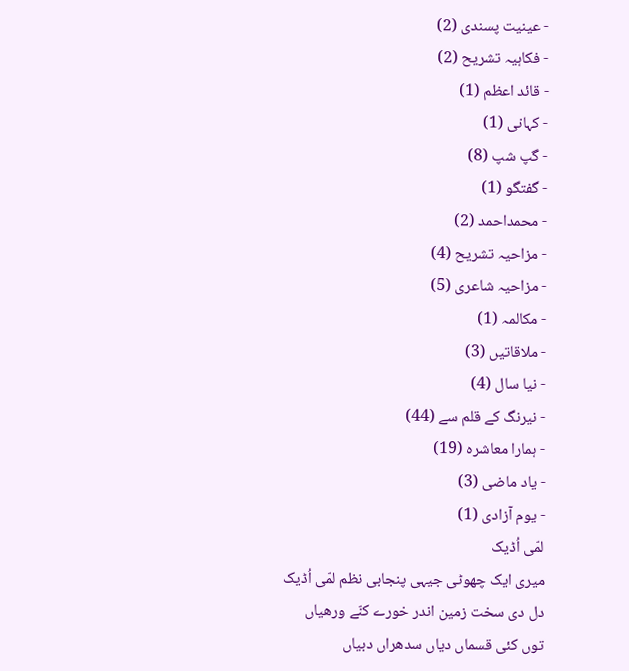- عینیت پسندی (2)
- فکاہیہ تشریح (2)
- قائد اعظم (1)
- کہانی (1)
- گپ شپ (8)
- گفتگو (1)
- محمداحمد (2)
- مزاحیہ تشریح (4)
- مزاحیہ شاعری (5)
- مکالمہ (1)
- ملاقاتیں (3)
- نیا سال (4)
- نیرنگ کے قلم سے (44)
- ہمارا معاشرہ (19)
- یاد ماضی (3)
- یوم آزادی (1)
لمّی اُڈیک
میری ایک چھوٹی جیہی پنجابی نظم لمّی اُڈیک دل دی سخت زمین اندر خورے کنّے ورھیاں توں کئی قسماں دیاں سدھراں دبیاں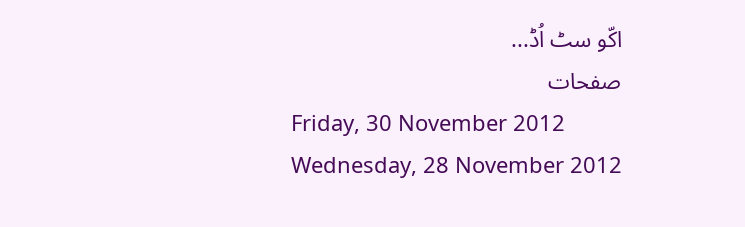اکّو سٹ اُڈ...
صفحات
Friday, 30 November 2012
Wednesday, 28 November 2012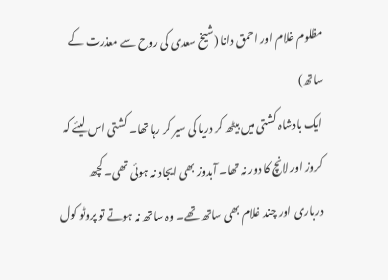مظلوم غلام اور احمق دانا (شیخ سعدی کی روح سے معذرت کے ساتھ)
ایک بادشاہ کشتی میں بیٹھ کر دریا کی سیر کر رہا تھا۔ کشتی اس لیئے کہ کروز اور لانچ کا دور نہ تھا۔ آبدوز بھی ایجاد نہ ہوئی تھی۔ کچھ درباری اور چند غلام بھی ساتھ تھے۔ وہ ساتھ نہ ہوتے تو پروٹو کول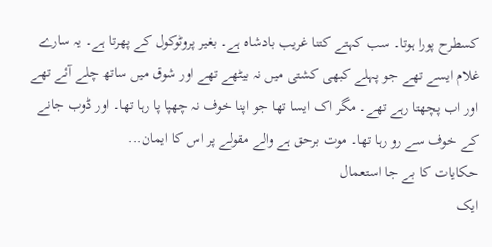کسطرح پورا ہوتا۔ سب کہتے کتنا غریب بادشاہ ہے۔ بغیر پروٹوکول کے پھرتا ہے۔ یہ سارے غلام ایسے تھے جو پہلے کبھی کشتی میں نہ بیٹھے تھے اور شوق میں ساتھ چلے آئے تھے اور اب پچھتا رہے تھے۔ مگر اک ایسا تھا جو اپنا خوف نہ چھپا پا رہا تھا۔ اور ڈوب جانے کے خوف سے رو رہا تھا۔ موت برحق ہے والے مقولے پر اس کا ایمان...
حکایات کا بے جا استعمال
ایک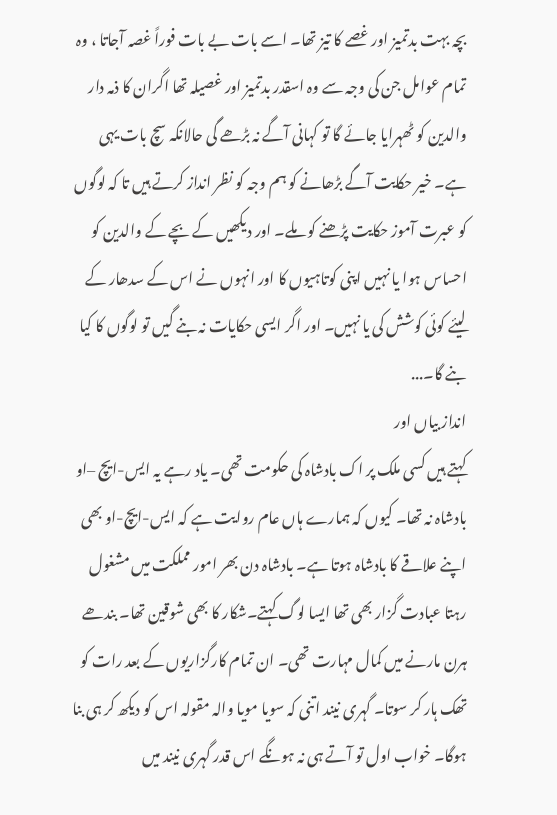بچہ بہت بدتمیز اور غصے کا تیز تھا۔ اسے بات بے بات فوراً غصہ آجاتا ، وہ تمام عوامل جن کی وجہ سے وہ اسقدر بدتمیز اور غصیلہ تھا اگران کا ذمہ دار والدین کو ٹھہرایا جائے گا تو کہانی آگے نہ بڑھے گی حالانکہ سچ بات یہی ہے۔ خیر حکایت آگے بڑھانے کو ہم وجہ کو نظر انداز کرتے ہیں تا کہ لوگوں کو عبرت آموز حکایت پڑھنے کو ملے۔ اور دیکھیں کے بچے کے والدین کو احساس ہوا یا نہیں اپنی کوتاہیوں کا اور انہوں نے اس کے سدھار کے لیئے کوئی کوشش کی یا نہیں۔ اور اگر ایسی حکایات نہ بنے گیں تو لوگوں کا کیا بنے گا۔...
انداز بیاں اور
کہتے ہیں کسی ملک پر اک بادشاہ کی حکومت تھی۔ یاد رہے یہ ایس-ایچ –او بادشاہ نہ تھا۔ کیوں کہ ہمارے ہاں عام روایت ہے کہ ایس-ایچ-او بھی اپنے علاقے کا بادشاہ ہوتا ہے۔ بادشاہ دن بھر امور مملکت میں مشغول رہتا عبادت گزار بھی تھا ایسا لوگ کہتے۔شکار کا بھی شوقین تھا۔ بندھے ہرن مارنے میں کمال مہارت تھی۔ ان تمام کارگزاریوں کے بعد رات کو تھک ہار کر سوتا۔ گہری نیند اتنی کہ سویا مویا والہ مقولہ اس کو دیکھ کر ہی بنا ہوگا۔ خواب اول تو آتے ہی نہ ہونگے اس قدر گہری نیند میں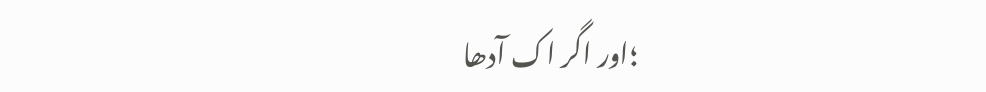؛اور اگر اک آدھا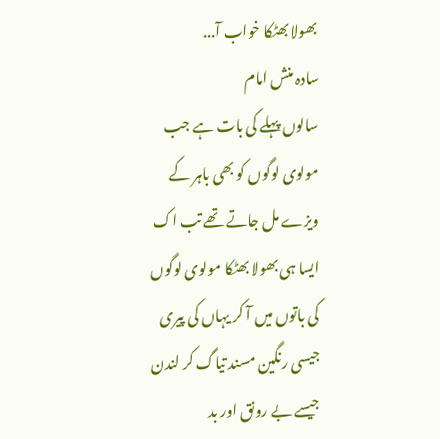بھولا بھٹکا خواب آ...
سادہ منش امام
سالوں پہلے کی بات ہے جب مولوی لوگوں کو بھی باہر کے ویزے مل جاتے تھے تب اک ایسا ہی بھولا بھٹکا مولوی لوگوں کی باتوں میں آ کر یہاں کی پیری جیسی رنگین مسند تیاگ کر لندن جیسے بے رونق اور بد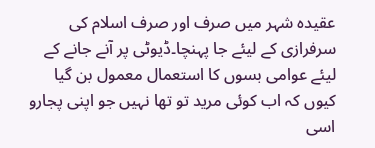عقیدہ شہر میں صرف اور صرف اسلام کی سرفرازی کے لیئے جا پہنچا۔ڈیوٹی پر آنے جانے کے لیئے عوامی بسوں کا استعمال معمول بن گیا کیوں کہ اب کوئی مرید تو تھا نہیں جو اپنی پجارو اسی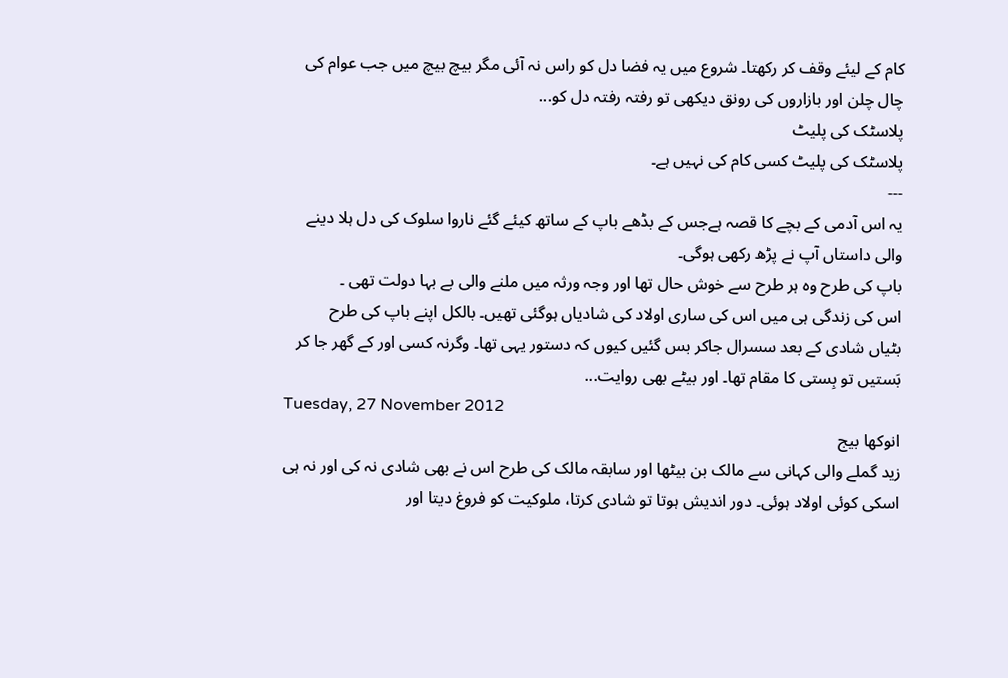کام کے لیئے وقف کر رکھتا۔ شروع میں یہ فضا دل کو راس نہ آئی مگر بیچ بیچ میں جب عوام کی چال چلن اور بازاروں کی رونق دیکھی تو رفتہ رفتہ دل کو...
پلاسٹک کی پلیٹ
پلاسٹک کی پلیٹ کسی کام کی نہیں ہے۔
---
یہ اس آدمی کے بچے کا قصہ ہےجس کے بڈھے باپ کے ساتھ کیئے گئے ناروا سلوک کی دل ہلا دینے والی داستاں آپ نے پڑھ رکھی ہوگی۔
باپ کی طرح وہ ہر طرح سے خوش حال تھا اور وجہ ورثہ میں ملنے والی بے بہا دولت تھی ۔
اس کی زندگی ہی میں اس کی ساری اولاد کی شادیاں ہوگئی تھیں۔ بالکل اپنے باپ کی طرح
بٹیاں شادی کے بعد سسرال جاکر بس گئیں کیوں کہ دستور یہی تھا۔ وگرنہ کسی اور کے گھر جا کر بَستیں تو بِستی کا مقام تھا۔ اور بیٹے بھی روایت...
Tuesday, 27 November 2012
انوکھا بیج
زید گملے والی کہانی سے مالک بن بیٹھا اور سابقہ مالک کی طرح اس نے بھی شادی نہ کی اور نہ ہی اسکی کوئی اولاد ہوئی۔ دور اندیش ہوتا تو شادی کرتا، ملوکیت کو فروغ دیتا اور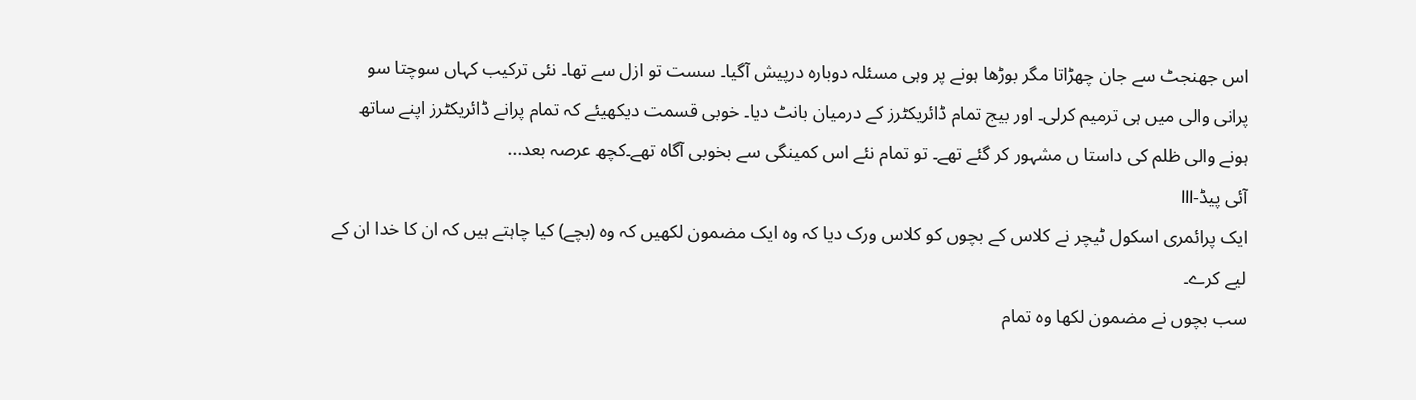اس جھنجٹ سے جان چھڑاتا مگر بوڑھا ہونے پر وہی مسئلہ دوبارہ درپیش آگیا۔ سست تو ازل سے تھا۔ نئی ترکیب کہاں سوچتا سو پرانی والی میں ہی ترمیم کرلی۔ اور بیج تمام ڈائریکٹرز کے درمیان بانٹ دیا۔ خوبی قسمت دیکھیئے کہ تمام پرانے ڈائریکٹرز اپنے ساتھ ہونے والی ظلم کی داستا ں مشہور کر گئے تھے۔ تو تمام نئے اس کمینگی سے بخوبی آگاہ تھے۔کچھ عرصہ بعد...
آئی پیڈ-III
ایک پرائمری اسکول ٹیچر نے کلاس کے بچوں کو کلاس ورک دیا کہ وہ ایک مضمون لکھیں کہ وہ (بچے) کیا چاہتے ہیں کہ ان کا خدا ان کے لیے کرے۔
سب بچوں نے مضمون لکھا وہ تمام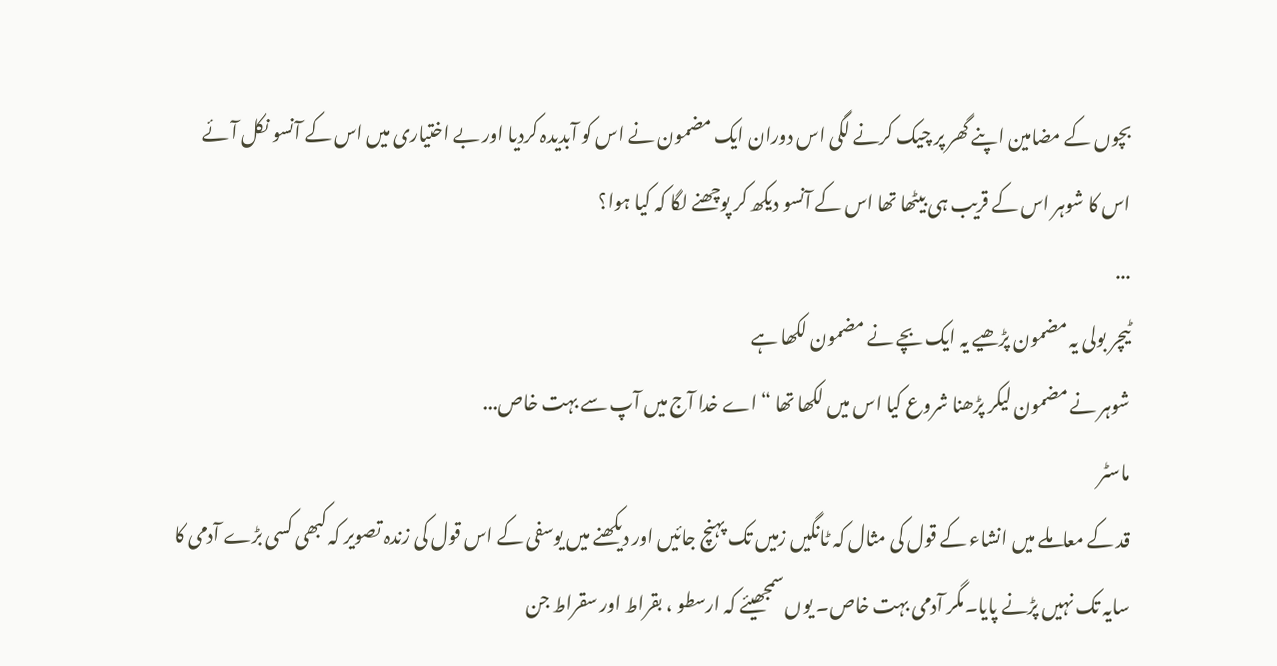بچوں کے مضامین اپنے گھر پر چیک کرنے لگی اس دوران ایک مضمون نے اس کو آبدیدہ کردیا اور بے اختیاری میں اس کے آنسو نکل آئے
اس کا شوہر اس کے قریب ہی بیٹھا تھا اس کے آنسو دیکھ کر پوچھنے لگا کہ کیا ہوا؟
...
ٹیچر بولی یہ مضمون پڑھیے یہ ایک بچے نے مضمون لکھا ہے
شوہر نے مضمون لیکر پڑھنا شروع کیا اس میں لکھا تھا “اے خدا آج میں آپ سے بہت خاص...
ماسٹر
قد کے معاملے میں انشاء کے قول کی مثال کہ ٹانگیں زمیں تک پہنچ جائیں اور دیکھنے میں یوسفی کے اس قول کی زندہ تصویر کہ کبھی کسی بڑے آدمی کا سایہ تک نہیں پڑنے پایا۔مگر آدمی بہت خاص۔ یوں سمجھیئے کہ ارسطو ، بقراط اور سقراط جن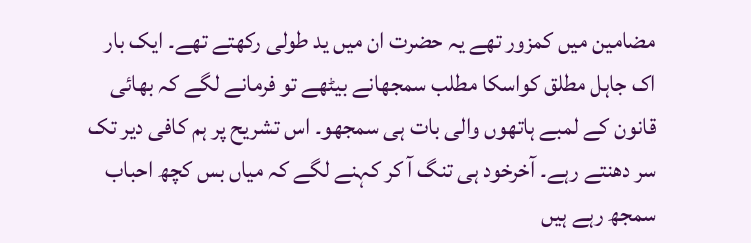مضامین میں کمزور تھے یہ حضرت ان میں ید طولی رکھتے تھے۔ ایک بار اک جاہل مطلق کواسکا مطلب سمجھانے بیٹھے تو فرمانے لگے کہ بھائی قانون کے لمبے ہاتھوں والی بات ہی سمجھو۔ اس تشریح پر ہم کافی دیر تک سر دھنتے رہے۔ آخرخود ہی تنگ آ کر کہنے لگے کہ میاں بس کچھ احباب سمجھ رہے ہیں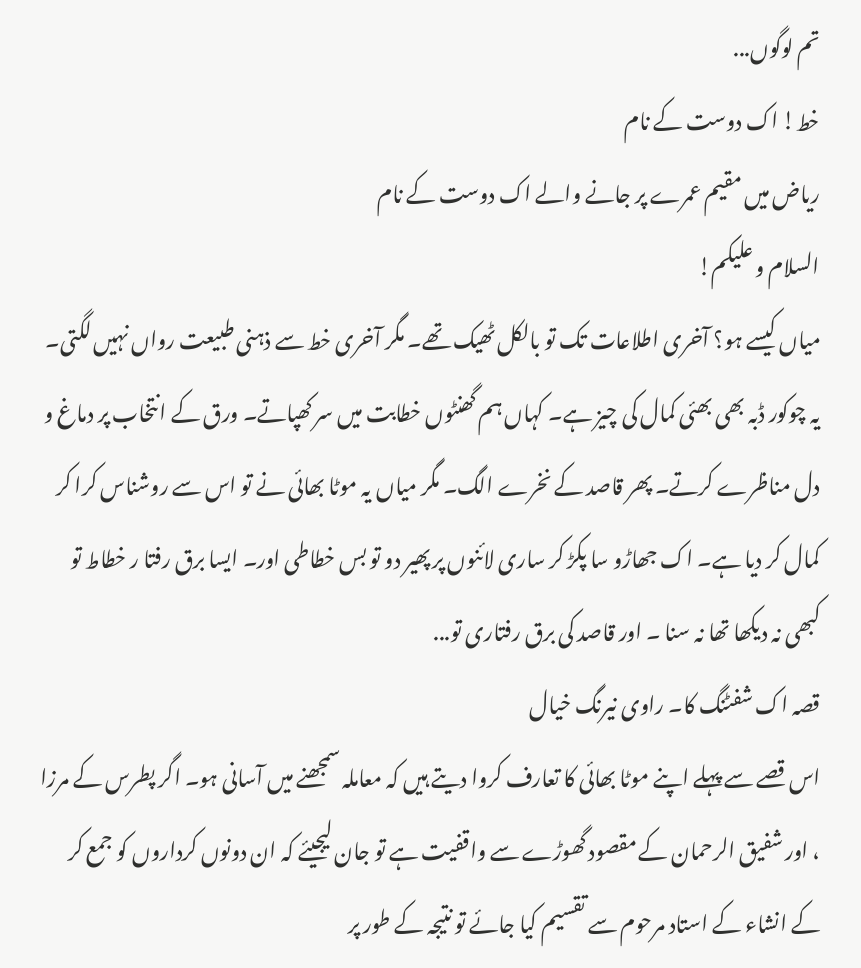تم لوگوں...
خط! اک دوست کے نام
ریاض میں مقیم عمرے پر جانے والے اک دوست کے نام
السلام و علیکم!
میاں کیسے ہو؟ آخری اطلاعات تک تو بالکل ٹھیک تھے۔ مگر آخری خط سے ذہنی طبیعت رواں نہیں لگتی۔ یہ چوکور ڈبہ بھی بھئی کمال کی چیز ہے۔ کہاں ہم گھنٹوں خطابت میں سر کھپاتے۔ ورق کے انتخاب پر دماغ و دل مناظرے کرتے۔ پھر قاصد کے نخرے الگ۔ مگر میاں یہ موٹا بھائی نے تو اس سے روشناس کرا کر کمال کر دیا ہے۔ اک جھاڑو سا پکڑ کر ساری لائنوں پر پھیر دو تو بس خطاطی اور۔ ایسا برق رفتا ر خطاط تو کبھی نہ دیکھا تھا نہ سنا ۔ اور قاصد کی برق رفتاری تو...
قصہ اک شفٹنگ کا۔ راوی نیرنگ خیال
اس قصے سے پہلے اپنے موٹا بھائی کا تعارف کروا دیتے ہیں کہ معاملہ سمجھنے میں آسانی ہو۔ اگر پطرس کے مرزا ، اور شفیق الرحمان کے مقصود گھوڑے سے واقفیت ہے تو جان لیجیئے کہ ان دونوں کرداروں کو جمع کر کے انشاء کے استاد مرحوم سے تقسیم کیا جائے تو نتیجہ کے طور پر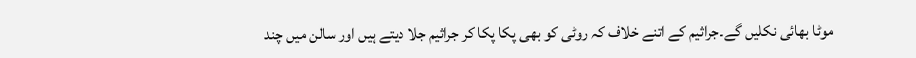موٹا بھائی نکلیں گے۔جراثیم کے اتنے خلاف کہ روٹی کو بھی پکا پکا کر جراثیم جلا دیتے ہیں اور سالن میں چند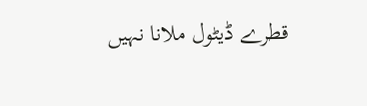قطرے ڈیٹول ملانا نہیں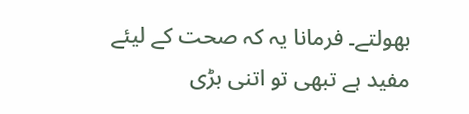بھولتے۔ فرمانا یہ کہ صحت کے لیئے مفید ہے تبھی تو اتنی بڑی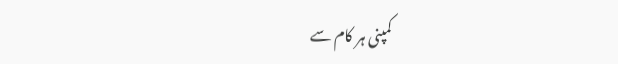کمپنی ہر کام سے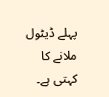پہلے ڈیٹول ملانے کا کہتی ہے۔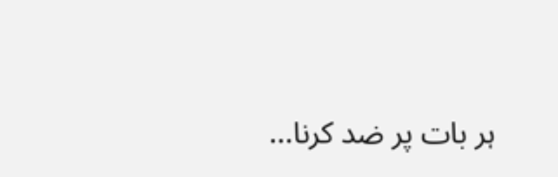ہر بات پر ضد کرنا...